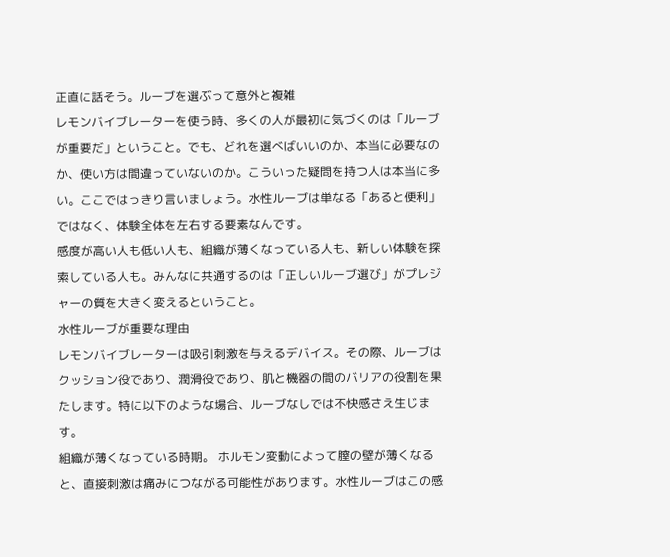正直に話そう。ルーブを選ぶって意外と複雑
レモンバイブレーターを使う時、多くの人が最初に気づくのは「ルーブが重要だ」ということ。でも、どれを選べばいいのか、本当に必要なのか、使い方は間違っていないのか。こういった疑問を持つ人は本当に多い。ここではっきり言いましょう。水性ルーブは単なる「あると便利」ではなく、体験全体を左右する要素なんです。
感度が高い人も低い人も、組織が薄くなっている人も、新しい体験を探索している人も。みんなに共通するのは「正しいルーブ選び」がプレジャーの質を大きく変えるということ。
水性ルーブが重要な理由
レモンバイブレーターは吸引刺激を与えるデバイス。その際、ルーブはクッション役であり、潤滑役であり、肌と機器の間のバリアの役割を果たします。特に以下のような場合、ルーブなしでは不快感さえ生じます。
組織が薄くなっている時期。 ホルモン変動によって膣の壁が薄くなると、直接刺激は痛みにつながる可能性があります。水性ルーブはこの感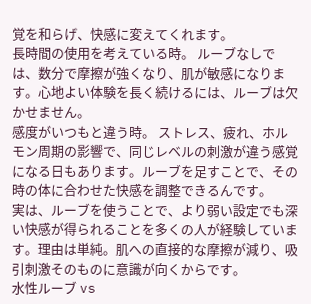覚を和らげ、快感に変えてくれます。
長時間の使用を考えている時。 ルーブなしでは、数分で摩擦が強くなり、肌が敏感になります。心地よい体験を長く続けるには、ルーブは欠かせません。
感度がいつもと違う時。 ストレス、疲れ、ホルモン周期の影響で、同じレベルの刺激が違う感覚になる日もあります。ルーブを足すことで、その時の体に合わせた快感を調整できるんです。
実は、ルーブを使うことで、より弱い設定でも深い快感が得られることを多くの人が経験しています。理由は単純。肌への直接的な摩擦が減り、吸引刺激そのものに意識が向くからです。
水性ルーブ vs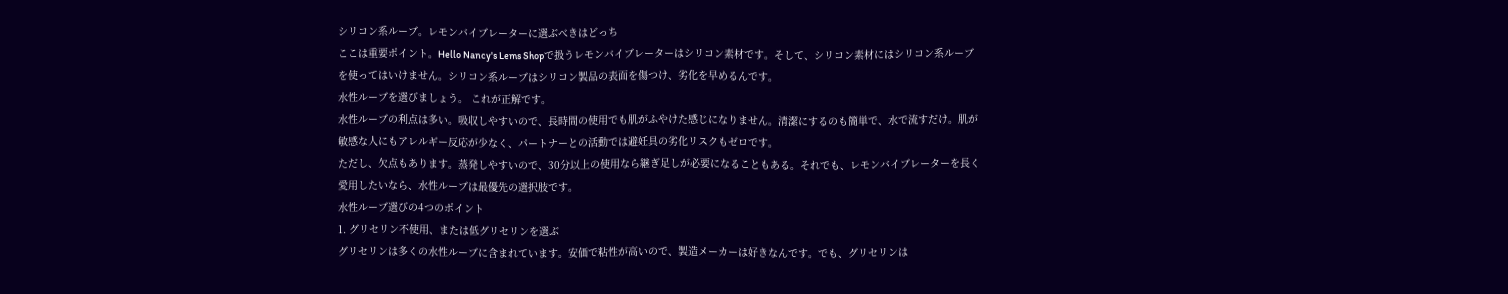シリコン系ルーブ。レモンバイブレーターに選ぶべきはどっち
ここは重要ポイント。Hello Nancy's Lems Shopで扱うレモンバイブレーターはシリコン素材です。そして、シリコン素材にはシリコン系ルーブを使ってはいけません。シリコン系ルーブはシリコン製品の表面を傷つけ、劣化を早めるんです。
水性ルーブを選びましょう。 これが正解です。
水性ルーブの利点は多い。吸収しやすいので、長時間の使用でも肌がふやけた感じになりません。清潔にするのも簡単で、水で流すだけ。肌が敏感な人にもアレルギー反応が少なく、パートナーとの活動では避妊具の劣化リスクもゼロです。
ただし、欠点もあります。蒸発しやすいので、30分以上の使用なら継ぎ足しが必要になることもある。それでも、レモンバイブレーターを長く愛用したいなら、水性ルーブは最優先の選択肢です。
水性ルーブ選びの4つのポイント
1. グリセリン不使用、または低グリセリンを選ぶ
グリセリンは多くの水性ルーブに含まれています。安価で粘性が高いので、製造メーカーは好きなんです。でも、グリセリンは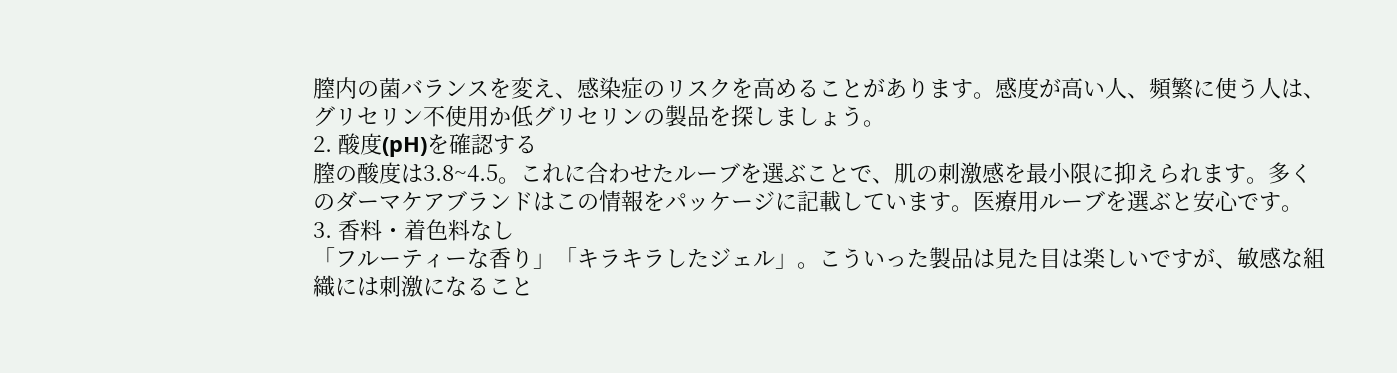膣内の菌バランスを変え、感染症のリスクを高めることがあります。感度が高い人、頻繁に使う人は、グリセリン不使用か低グリセリンの製品を探しましょう。
2. 酸度(pH)を確認する
膣の酸度は3.8~4.5。これに合わせたルーブを選ぶことで、肌の刺激感を最小限に抑えられます。多くのダーマケアブランドはこの情報をパッケージに記載しています。医療用ルーブを選ぶと安心です。
3. 香料・着色料なし
「フルーティーな香り」「キラキラしたジェル」。こういった製品は見た目は楽しいですが、敏感な組織には刺激になること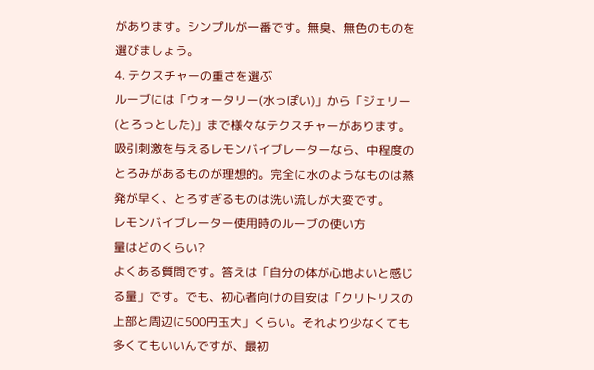があります。シンプルが一番です。無臭、無色のものを選びましょう。
4. テクスチャーの重さを選ぶ
ルーブには「ウォータリー(水っぽい)」から「ジェリー(とろっとした)」まで様々なテクスチャーがあります。吸引刺激を与えるレモンバイブレーターなら、中程度のとろみがあるものが理想的。完全に水のようなものは蒸発が早く、とろすぎるものは洗い流しが大変です。
レモンバイブレーター使用時のルーブの使い方
量はどのくらい?
よくある質問です。答えは「自分の体が心地よいと感じる量」です。でも、初心者向けの目安は「クリトリスの上部と周辺に500円玉大」くらい。それより少なくても多くてもいいんですが、最初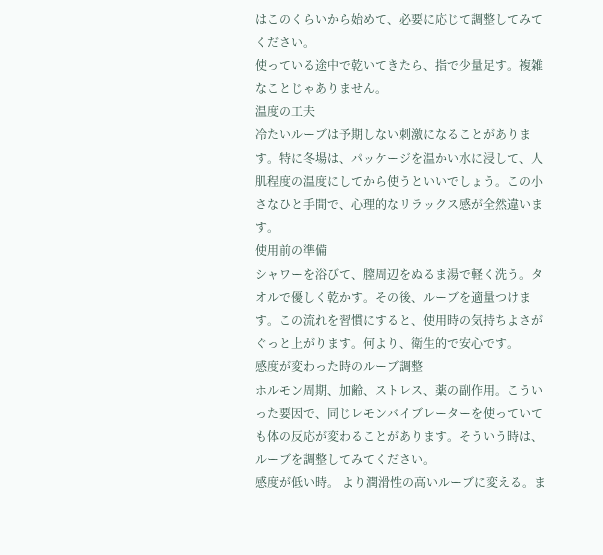はこのくらいから始めて、必要に応じて調整してみてください。
使っている途中で乾いてきたら、指で少量足す。複雑なことじゃありません。
温度の工夫
冷たいルーブは予期しない刺激になることがあります。特に冬場は、パッケージを温かい水に浸して、人肌程度の温度にしてから使うといいでしょう。この小さなひと手間で、心理的なリラックス感が全然違います。
使用前の準備
シャワーを浴びて、膣周辺をぬるま湯で軽く洗う。タオルで優しく乾かす。その後、ルーブを適量つけます。この流れを習慣にすると、使用時の気持ちよさがぐっと上がります。何より、衛生的で安心です。
感度が変わった時のルーブ調整
ホルモン周期、加齢、ストレス、薬の副作用。こういった要因で、同じレモンバイブレーターを使っていても体の反応が変わることがあります。そういう時は、ルーブを調整してみてください。
感度が低い時。 より潤滑性の高いルーブに変える。ま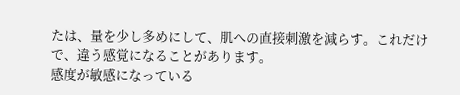たは、量を少し多めにして、肌への直接刺激を減らす。これだけで、違う感覚になることがあります。
感度が敏感になっている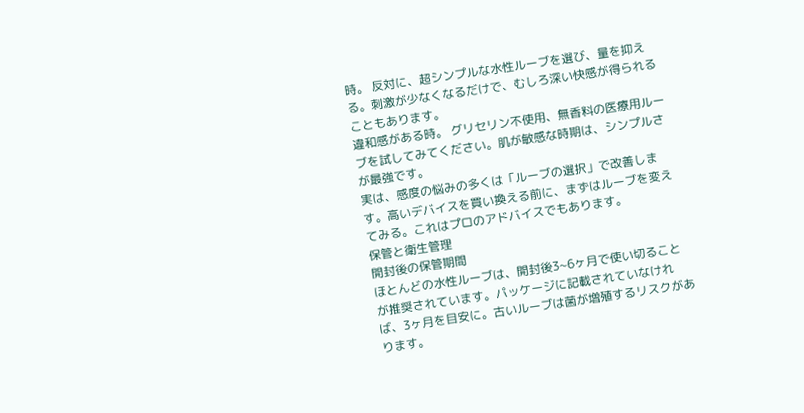時。 反対に、超シンプルな水性ルーブを選び、量を抑える。刺激が少なくなるだけで、むしろ深い快感が得られることもあります。
違和感がある時。 グリセリン不使用、無香料の医療用ルーブを試してみてください。肌が敏感な時期は、シンプルさが最強です。
実は、感度の悩みの多くは「ルーブの選択」で改善します。高いデバイスを買い換える前に、まずはルーブを変えてみる。これはプロのアドバイスでもあります。
保管と衛生管理
開封後の保管期間
ほとんどの水性ルーブは、開封後3~6ヶ月で使い切ることが推奨されています。パッケージに記載されていなければ、3ヶ月を目安に。古いルーブは菌が増殖するリスクがあります。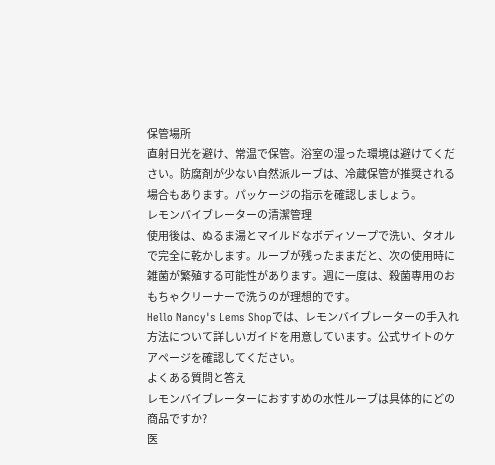保管場所
直射日光を避け、常温で保管。浴室の湿った環境は避けてください。防腐剤が少ない自然派ルーブは、冷蔵保管が推奨される場合もあります。パッケージの指示を確認しましょう。
レモンバイブレーターの清潔管理
使用後は、ぬるま湯とマイルドなボディソープで洗い、タオルで完全に乾かします。ルーブが残ったままだと、次の使用時に雑菌が繁殖する可能性があります。週に一度は、殺菌専用のおもちゃクリーナーで洗うのが理想的です。
Hello Nancy's Lems Shopでは、レモンバイブレーターの手入れ方法について詳しいガイドを用意しています。公式サイトのケアページを確認してください。
よくある質問と答え
レモンバイブレーターにおすすめの水性ルーブは具体的にどの商品ですか?
医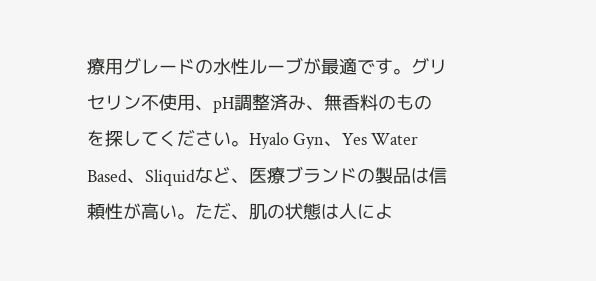療用グレードの水性ルーブが最適です。グリセリン不使用、pH調整済み、無香料のものを探してください。Hyalo Gyn、Yes Water Based、Sliquidなど、医療ブランドの製品は信頼性が高い。ただ、肌の状態は人によ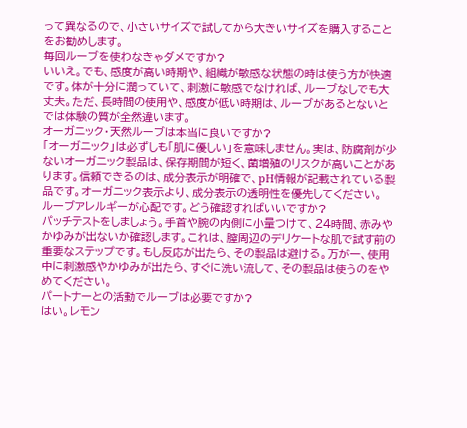って異なるので、小さいサイズで試してから大きいサイズを購入することをお勧めします。
毎回ルーブを使わなきゃダメですか?
いいえ。でも、感度が高い時期や、組織が敏感な状態の時は使う方が快適です。体が十分に潤っていて、刺激に敏感でなければ、ルーブなしでも大丈夫。ただ、長時間の使用や、感度が低い時期は、ルーブがあるとないとでは体験の質が全然違います。
オーガニック・天然ルーブは本当に良いですか?
「オーガニック」は必ずしも「肌に優しい」を意味しません。実は、防腐剤が少ないオーガニック製品は、保存期間が短く、菌増殖のリスクが高いことがあります。信頼できるのは、成分表示が明確で、pH情報が記載されている製品です。オーガニック表示より、成分表示の透明性を優先してください。
ルーブアレルギーが心配です。どう確認すればいいですか?
パッチテストをしましょう。手首や腕の内側に小量つけて、24時間、赤みやかゆみが出ないか確認します。これは、膣周辺のデリケートな肌で試す前の重要なステップです。もし反応が出たら、その製品は避ける。万が一、使用中に刺激感やかゆみが出たら、すぐに洗い流して、その製品は使うのをやめてください。
パートナーとの活動でルーブは必要ですか?
はい。レモン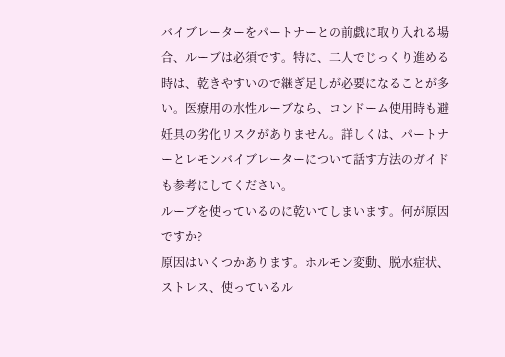バイブレーターをパートナーとの前戯に取り入れる場合、ルーブは必須です。特に、二人でじっくり進める時は、乾きやすいので継ぎ足しが必要になることが多い。医療用の水性ルーブなら、コンドーム使用時も避妊具の劣化リスクがありません。詳しくは、パートナーとレモンバイブレーターについて話す方法のガイドも参考にしてください。
ルーブを使っているのに乾いてしまいます。何が原因ですか?
原因はいくつかあります。ホルモン変動、脱水症状、ストレス、使っているル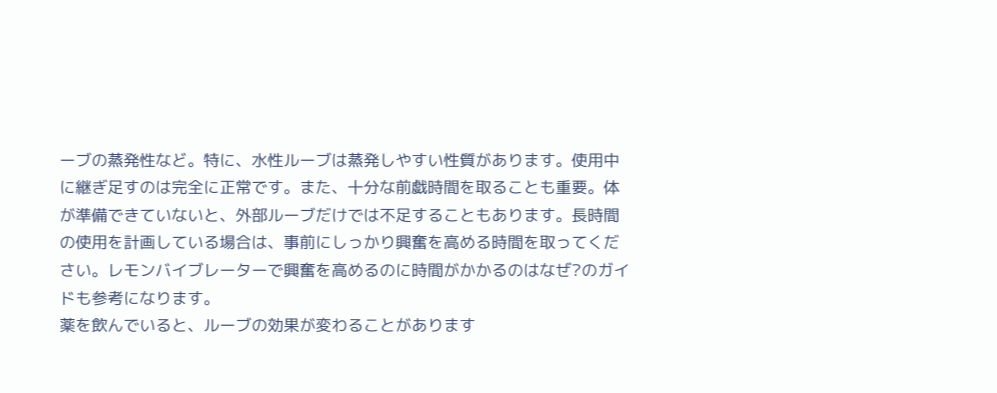ーブの蒸発性など。特に、水性ルーブは蒸発しやすい性質があります。使用中に継ぎ足すのは完全に正常です。また、十分な前戯時間を取ることも重要。体が準備できていないと、外部ルーブだけでは不足することもあります。長時間の使用を計画している場合は、事前にしっかり興奮を高める時間を取ってください。レモンバイブレーターで興奮を高めるのに時間がかかるのはなぜ?のガイドも参考になります。
薬を飲んでいると、ルーブの効果が変わることがあります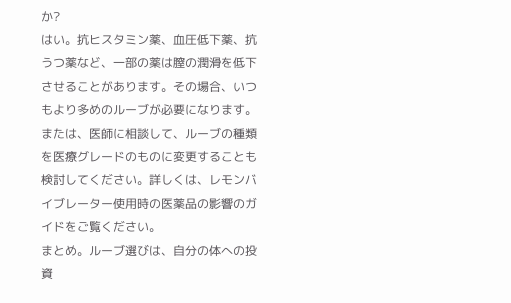か?
はい。抗ヒスタミン薬、血圧低下薬、抗うつ薬など、一部の薬は膣の潤滑を低下させることがあります。その場合、いつもより多めのルーブが必要になります。または、医師に相談して、ルーブの種類を医療グレードのものに変更することも検討してください。詳しくは、レモンバイブレーター使用時の医薬品の影響のガイドをご覧ください。
まとめ。ルーブ選びは、自分の体への投資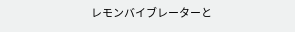レモンバイブレーターと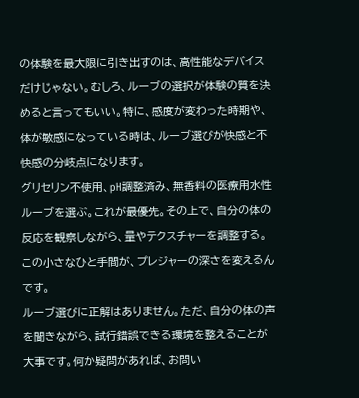の体験を最大限に引き出すのは、高性能なデバイスだけじゃない。むしろ、ルーブの選択が体験の質を決めると言ってもいい。特に、感度が変わった時期や、体が敏感になっている時は、ルーブ選びが快感と不快感の分岐点になります。
グリセリン不使用、pH調整済み、無香料の医療用水性ルーブを選ぶ。これが最優先。その上で、自分の体の反応を観察しながら、量やテクスチャーを調整する。この小さなひと手間が、プレジャーの深さを変えるんです。
ルーブ選びに正解はありません。ただ、自分の体の声を聞きながら、試行錯誤できる環境を整えることが大事です。何か疑問があれば、お問い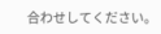合わせしてください。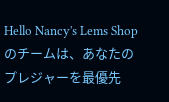Hello Nancy's Lems Shopのチームは、あなたのプレジャーを最優先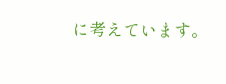に考えています。